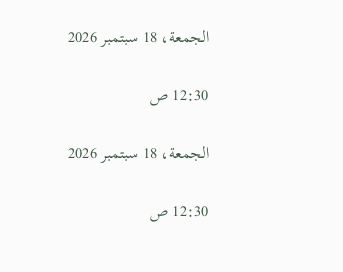الجمعة، 18 سبتمبر 2026

12:30 ص

الجمعة، 18 سبتمبر 2026

12:30 ص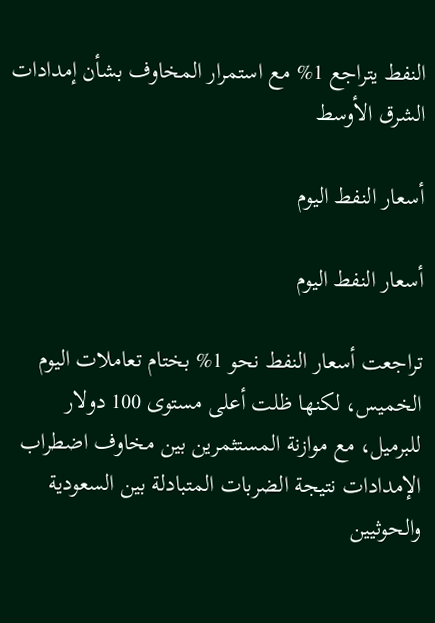النفط يتراجع 1% مع استمرار المخاوف بشأن إمدادات الشرق الأوسط

أسعار النفط اليوم

أسعار النفط اليوم

تراجعت أسعار النفط نحو 1% بختام تعاملات اليوم الخميس، لكنها ظلت أعلى مستوى 100 دولار للبرميل، مع موازنة المستثمرين بين مخاوف اضطراب الإمدادات نتيجة الضربات المتبادلة بين السعودية والحوثيين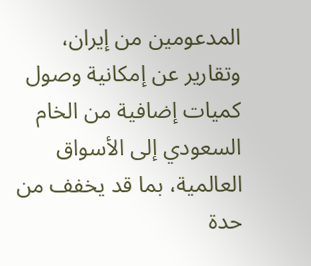المدعومين من إيران، وتقارير عن إمكانية وصول كميات إضافية من الخام السعودي إلى الأسواق العالمية، بما قد يخفف من حدة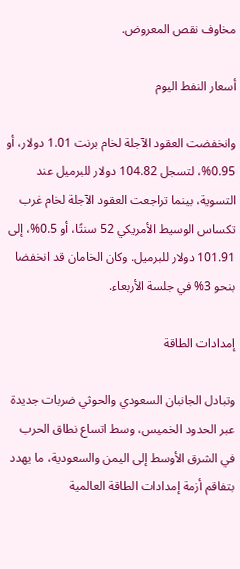مخاوف نقص المعروض.

أسعار النفط اليوم

وانخفضت العقود الآجلة لخام برنت 1.01 دولار، أو 0.95%، لتسجل 104.82 دولار للبرميل عند التسوية، بينما تراجعت العقود الآجلة لخام غرب تكساس الوسيط الأمريكي 52 سنتًا، أو 0.5%، إلى 101.91 دولار للبرميل. وكان الخامان قد انخفضا بنحو 3% في جلسة الأربعاء.

إمدادات الطاقة

وتبادل الجانبان السعودي والحوثي ضربات جديدة عبر الحدود الخميس، وسط اتساع نطاق الحرب في الشرق الأوسط إلى اليمن والسعودية، ما يهدد بتفاقم أزمة إمدادات الطاقة العالمية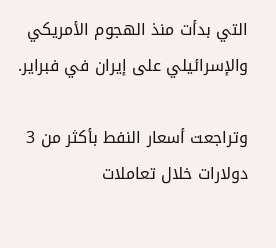التي بدأت منذ الهجوم الأمريكي والإسرائيلي على إيران في فبراير.

وتراجعت أسعار النفط بأكثر من 3 دولارات خلال تعاملات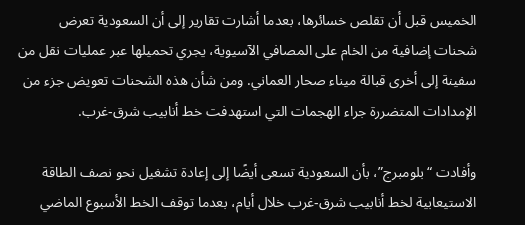الخميس قبل أن تقلص خسائرها، بعدما أشارت تقارير إلى أن السعودية تعرض شحنات إضافية من الخام على المصافي الآسيوية، يجري تحميلها عبر عمليات نقل من سفينة إلى أخرى قبالة ميناء صحار العماني. ومن شأن هذه الشحنات تعويض جزء من الإمدادات المتضررة جراء الهجمات التي استهدفت خط أنابيب شرق-غرب.

وأفادت “بلومبرج”، بأن السعودية تسعى أيضًا إلى إعادة تشغيل نحو نصف الطاقة الاستيعابية لخط أنابيب شرق-غرب خلال أيام، بعدما توقف الخط الأسبوع الماضي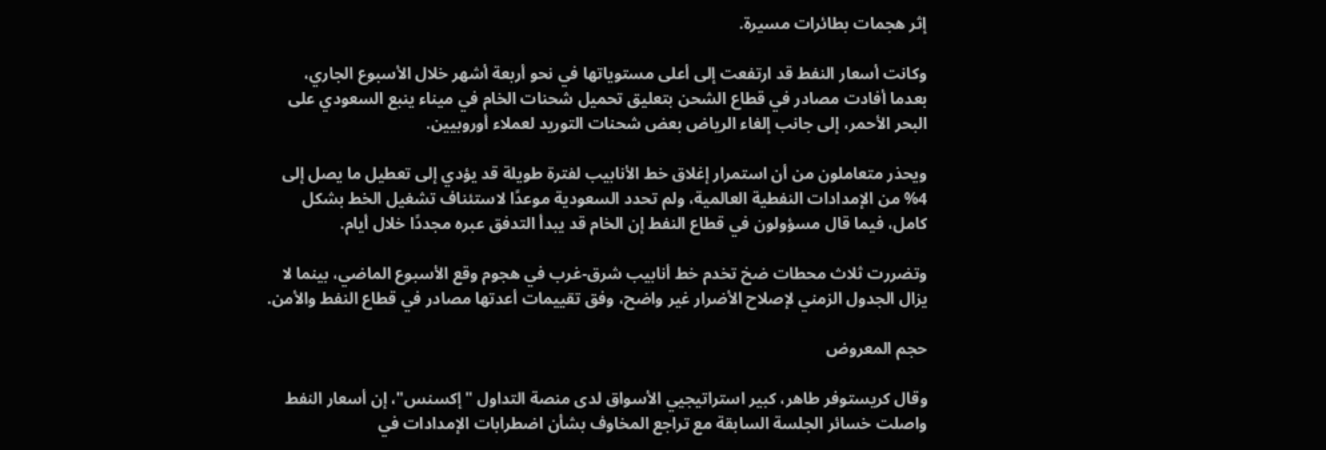إثر هجمات بطائرات مسيرة.

وكانت أسعار النفط قد ارتفعت إلى أعلى مستوياتها في نحو أربعة أشهر خلال الأسبوع الجاري، بعدما أفادت مصادر في قطاع الشحن بتعليق تحميل شحنات الخام في ميناء ينبع السعودي على البحر الأحمر، إلى جانب إلغاء الرياض بعض شحنات التوريد لعملاء أوروبيين.

ويحذر متعاملون من أن استمرار إغلاق خط الأنابيب لفترة طويلة قد يؤدي إلى تعطيل ما يصل إلى 4% من الإمدادات النفطية العالمية، ولم تحدد السعودية موعدًا لاستئناف تشغيل الخط بشكل كامل، فيما قال مسؤولون في قطاع النفط إن الخام قد يبدأ التدفق عبره مجددًا خلال أيام.

وتضررت ثلاث محطات ضخ تخدم خط أنابيب شرق-غرب في هجوم وقع الأسبوع الماضي، بينما لا يزال الجدول الزمني لإصلاح الأضرار غير واضح، وفق تقييمات أعدتها مصادر في قطاع النفط والأمن.

حجم المعروض

وقال كريستوفر طاهر، كبير استراتيجيي الأسواق لدى منصة التداول "إكسنس"، إن أسعار النفط واصلت خسائر الجلسة السابقة مع تراجع المخاوف بشأن اضطرابات الإمدادات في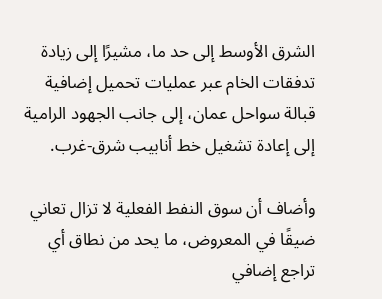الشرق الأوسط إلى حد ما، مشيرًا إلى زيادة تدفقات الخام عبر عمليات تحميل إضافية قبالة سواحل عمان، إلى جانب الجهود الرامية إلى إعادة تشغيل خط أنابيب شرق-غرب.

وأضاف أن سوق النفط الفعلية لا تزال تعاني ضيقًا في المعروض، ما يحد من نطاق أي تراجع إضافي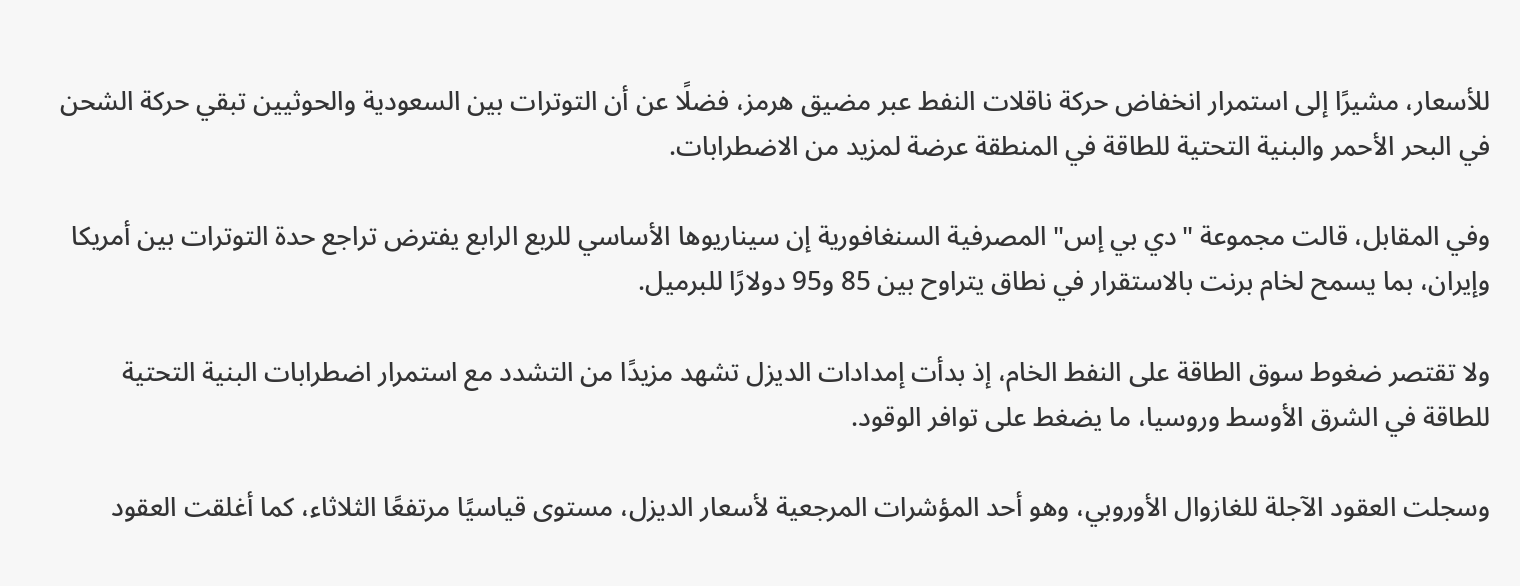للأسعار، مشيرًا إلى استمرار انخفاض حركة ناقلات النفط عبر مضيق هرمز، فضلًا عن أن التوترات بين السعودية والحوثيين تبقي حركة الشحن في البحر الأحمر والبنية التحتية للطاقة في المنطقة عرضة لمزيد من الاضطرابات.

وفي المقابل، قالت مجموعة "دي بي إس" المصرفية السنغافورية إن سيناريوها الأساسي للربع الرابع يفترض تراجع حدة التوترات بين أمريكا وإيران، بما يسمح لخام برنت بالاستقرار في نطاق يتراوح بين 85 و95 دولارًا للبرميل.

ولا تقتصر ضغوط سوق الطاقة على النفط الخام، إذ بدأت إمدادات الديزل تشهد مزيدًا من التشدد مع استمرار اضطرابات البنية التحتية للطاقة في الشرق الأوسط وروسيا، ما يضغط على توافر الوقود.

وسجلت العقود الآجلة للغازوال الأوروبي، وهو أحد المؤشرات المرجعية لأسعار الديزل، مستوى قياسيًا مرتفعًا الثلاثاء، كما أغلقت العقود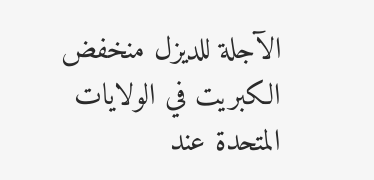الآجلة للديزل منخفض الكبريت في الولايات المتحدة عند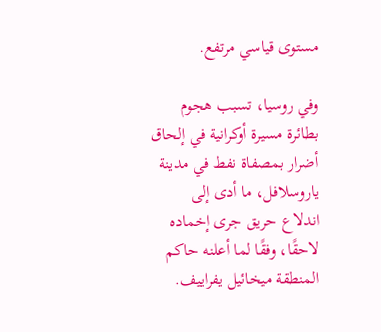مستوى قياسي مرتفع.

وفي روسيا، تسبب هجوم بطائرة مسيرة أوكرانية في إلحاق أضرار بمصفاة نفط في مدينة ياروسلافل، ما أدى إلى اندلاع حريق جرى إخماده لاحقًا، وفقًا لما أعلنه حاكم المنطقة ميخائيل يفراييف.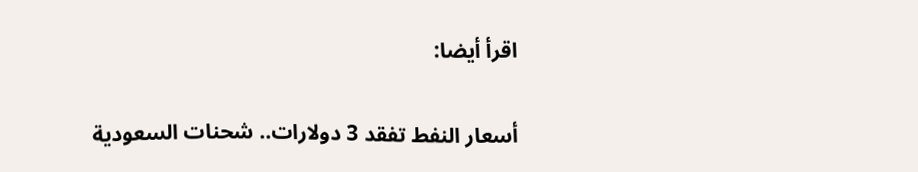اقرأ أيضا:

أسعار النفط تفقد 3 دولارات.. شحنات السعودية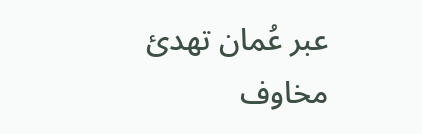عبر عُمان تهدئ مخاوف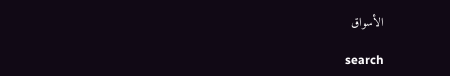الأسواق

search